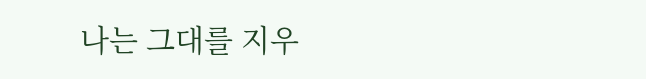나는 그대를 지우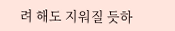려 해도 지워질 듯하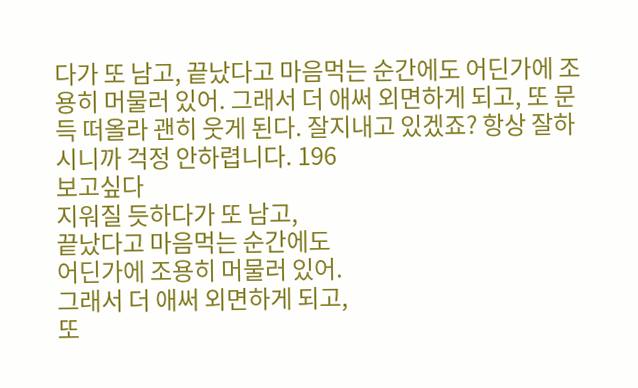다가 또 남고, 끝났다고 마음먹는 순간에도 어딘가에 조용히 머물러 있어. 그래서 더 애써 외면하게 되고, 또 문득 떠올라 괜히 웃게 된다. 잘지내고 있겠죠? 항상 잘하시니까 걱정 안하렵니다. 196
보고싶다
지워질 듯하다가 또 남고,
끝났다고 마음먹는 순간에도
어딘가에 조용히 머물러 있어.
그래서 더 애써 외면하게 되고,
또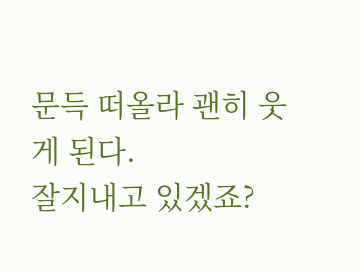문득 떠올라 괜히 웃게 된다.
잘지내고 있겠죠?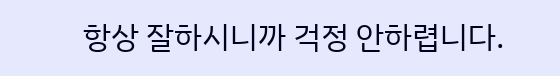항상 잘하시니까 걱정 안하렵니다.